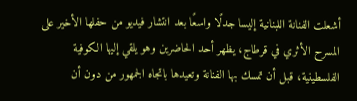أشعلت الفنانة اللبنانية إليسا جدلًا واسعًا بعد انتشار فيديو من حفلها الأخير على المسرح الأثري في قرطاج، يظهر أحد الحاضرين وهو يلقي إليها الكوفية الفلسطينية، قبل أن تمسك بها الفنانة وتعيدها باتجاه الجمهور من دون أن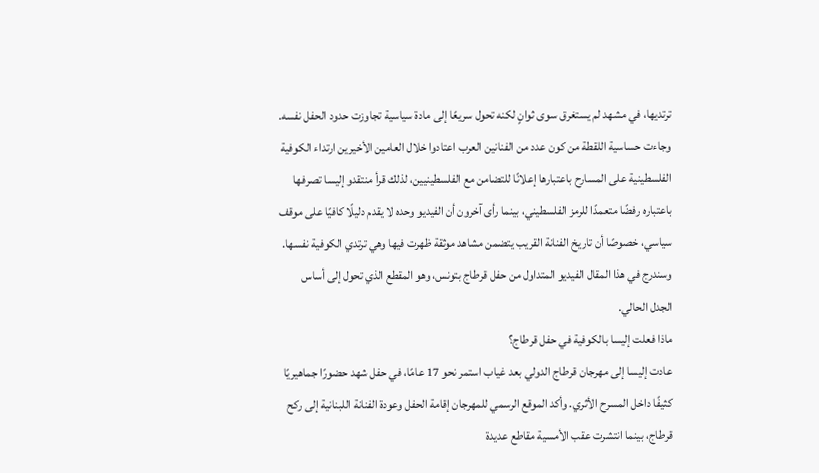ترتديها، في مشهد لم يستغرق سوى ثوانٍ لكنه تحول سريعًا إلى مادة سياسية تجاوزت حدود الحفل نفسه.
وجاءت حساسية اللقطة من كون عدد من الفنانين العرب اعتادوا خلال العامين الأخيرين ارتداء الكوفية الفلسطينية على المسارح باعتبارها إعلانًا للتضامن مع الفلسطينيين، لذلك قرأ منتقدو إليسا تصرفها باعتباره رفضًا متعمدًا للرمز الفلسطيني، بينما رأى آخرون أن الفيديو وحده لا يقدم دليلًا كافيًا على موقف سياسي، خصوصًا أن تاريخ الفنانة القريب يتضمن مشاهد موثقة ظهرت فيها وهي ترتدي الكوفية نفسها.
وسندرج في هذا المقال الفيديو المتداول من حفل قرطاج بتونس، وهو المقطع الذي تحول إلى أساس الجدل الحالي.
ماذا فعلت إليسا بالكوفية في حفل قرطاج؟
عادت إليسا إلى مهرجان قرطاج الدولي بعد غياب استمر نحو 17 عامًا، في حفل شهد حضورًا جماهيريًا كثيفًا داخل المسرح الأثري. وأكد الموقع الرسمي للمهرجان إقامة الحفل وعودة الفنانة اللبنانية إلى ركح قرطاج، بينما انتشرت عقب الأمسية مقاطع عديدة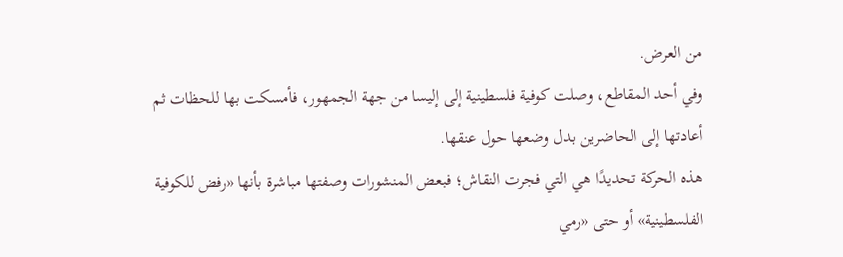من العرض.
وفي أحد المقاطع، وصلت كوفية فلسطينية إلى إليسا من جهة الجمهور، فأمسكت بها للحظات ثم أعادتها إلى الحاضرين بدل وضعها حول عنقها.
هذه الحركة تحديدًا هي التي فجرت النقاش؛ فبعض المنشورات وصفتها مباشرة بأنها «رفض للكوفية الفلسطينية» أو حتى «رمي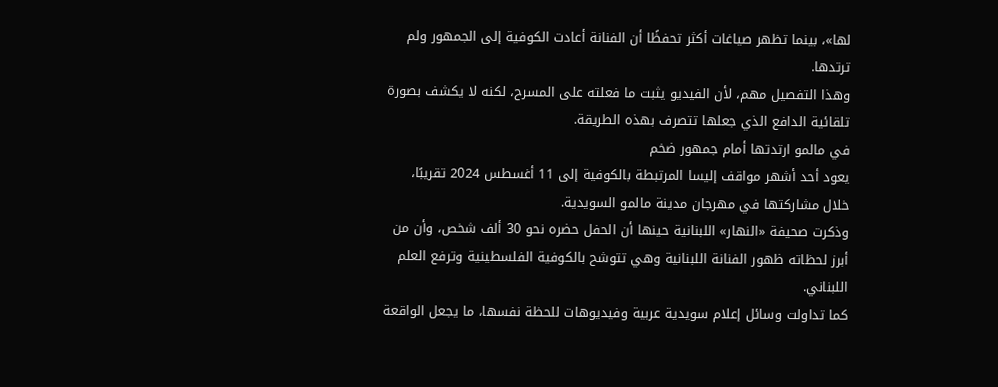لها»، بينما تظهر صياغات أكثر تحفظًا أن الفنانة أعادت الكوفية إلى الجمهور ولم ترتدها.
وهذا التفصيل مهم، لأن الفيديو يثبت ما فعلته على المسرح، لكنه لا يكشف بصورة تلقائية الدافع الذي جعلها تتصرف بهذه الطريقة.
في مالمو ارتدتها أمام جمهور ضخم
يعود أحد أشهر مواقف إليسا المرتبطة بالكوفية إلى 11 أغسطس 2024 تقريبًا، خلال مشاركتها في مهرجان مدينة مالمو السويدية.
وذكرت صحيفة «النهار» اللبنانية حينها أن الحفل حضره نحو 30 ألف شخص، وأن من أبرز لحظاته ظهور الفنانة اللبنانية وهي تتوشح بالكوفية الفلسطينية وترفع العلم اللبناني.
كما تداولت وسائل إعلام سويدية عربية وفيديوهات للحظة نفسها، ما يجعل الواقعة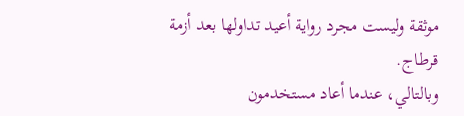موثقة وليست مجرد رواية أعيد تداولها بعد أزمة قرطاج.
وبالتالي، عندما أعاد مستخدمون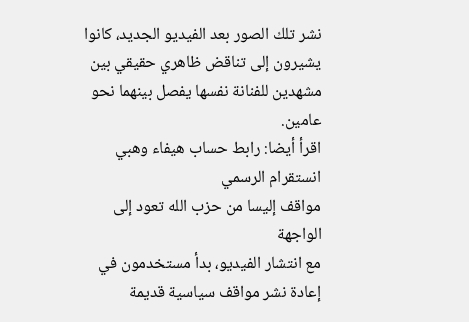نشر تلك الصور بعد الفيديو الجديد، كانوا يشيرون إلى تناقض ظاهري حقيقي بين مشهدين للفنانة نفسها يفصل بينهما نحو عامين.
اقرأ أيضا: رابط حساب هيفاء وهبي انستقرام الرسمي
مواقف إليسا من حزب الله تعود إلى الواجهة
مع انتشار الفيديو، بدأ مستخدمون في إعادة نشر مواقف سياسية قديمة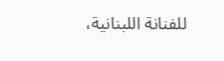للفنانة اللبنانية،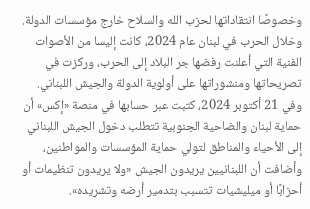وخصوصًا انتقاداتها لحزب الله والسلاح خارج مؤسسات الدولة.
وخلال الحرب في لبنان عام 2024، كانت إليسا من الأصوات الفنية التي أعلنت رفضها جر البلاد إلى الحرب، وركزت في تصريحاتها ومنشوراتها على أولوية الدولة والجيش اللبناني.
وفي 21 أكتوبر 2024، كتبت عبر حسابها في منصة «إكس» أن حماية لبنان والضاحية الجنوبية تتطلب دخول الجيش اللبناني إلى الأحياء والمناطق لتولي حماية المؤسسات والمواطنين، وأضافت أن اللبنانيين يريدون الجيش «ولا يريدون تنظيمات أو أحزابًا أو ميليشيات تتسبب بتدمير أرضه وتشريده».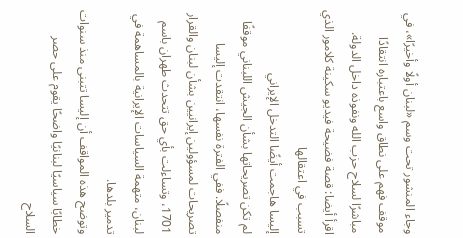وجاء المنشور تحت وسم «لبنان أولًا وأخيرًا»، في موقف فهم على نطاق واسع باعتباره انتقادًا مباشرًا لسلاح حزب الله ونفوذه داخل الدولة.
اقرأ أيضا: قصة فضيحة فيديو سكينة كلامور الذي تسبب في اعتقالها
إليسا هاجمت أيضًا التدخل الإيراني
لم تكن تصريحاتها بشأن الجيش اللبناني موقفًا منفصلًا. ففي الفترة نفسها، انتقدت إليسا تصريحات لمسؤولين إيرانيين بشأن لبنان والقرار 1701، وتساءلت بأي حق تتحدث طهران باسم لبنان، متهمة السياسات الإيرانية بالمساهمة في تدمير بلدها.
وتوضح هذه المواقف أن إليسا تتبنى منذ سنوات خطابًا سياسيًا لبنانيًا واضحًا يقوم على حصر السلاح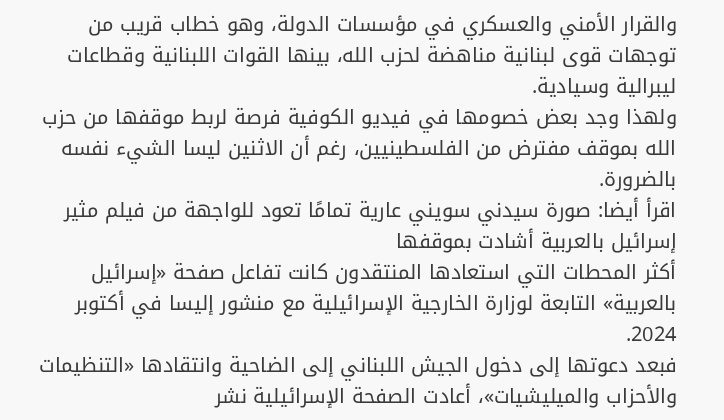والقرار الأمني والعسكري في مؤسسات الدولة، وهو خطاب قريب من توجهات قوى لبنانية مناهضة لحزب الله، بينها القوات اللبنانية وقطاعات ليبرالية وسيادية.
ولهذا وجد بعض خصومها في فيديو الكوفية فرصة لربط موقفها من حزب الله بموقف مفترض من الفلسطينيين، رغم أن الاثنين ليسا الشيء نفسه بالضرورة.
اقرأ أيضا: صورة سيدني سويني عارية تمامًا تعود للواجهة من فيلم مثير
إسرائيل بالعربية أشادت بموقفها
أكثر المحطات التي استعادها المنتقدون كانت تفاعل صفحة «إسرائيل بالعربية» التابعة لوزارة الخارجية الإسرائيلية مع منشور إليسا في أكتوبر 2024.
فبعد دعوتها إلى دخول الجيش اللبناني إلى الضاحية وانتقادها «التنظيمات والأحزاب والميليشيات»، أعادت الصفحة الإسرائيلية نشر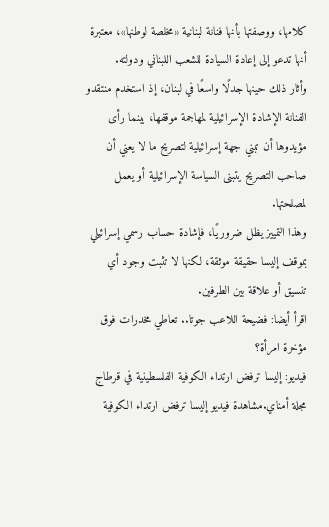كلامها، ووصفتها بأنها فنانة لبنانية «مخلصة لوطنها»، معتبرة أنها تدعو إلى إعادة السيادة للشعب اللبناني ودولته.
وأثار ذلك حينها جدلًا واسعًا في لبنان، إذ استخدم منتقدو الفنانة الإشادة الإسرائيلية لمهاجمة موقفها، بينما رأى مؤيدوها أن تبني جهة إسرائيلية لتصريح ما لا يعني أن صاحب التصريح يتبنى السياسة الإسرائيلية أو يعمل لمصلحتها.
وهذا التمييز يظل ضروريًا، فإشادة حساب رسمي إسرائيلي بموقف إليسا حقيقة موثقة، لكنها لا تثبت وجود أي تنسيق أو علاقة بين الطرفين.
اقرأ أيضا: فضيحة اللاعب جوتا.. تعاطي مخدرات فوق مؤخرة امرأة؟
فيديو: إليسا ترفض ارتداء الكوفية الفلسطينية في قرطاج مجلة أمناي.مشاهدة فيديو إليسا ترفض ارتداء الكوفية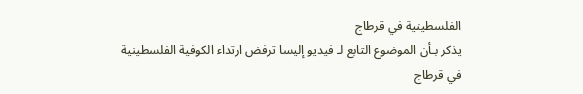الفلسطينية في قرطاج
يذكر بـأن الموضوع التابع لـ فيديو إليسا ترفض ارتداء الكوفية الفلسطينية في قرطاج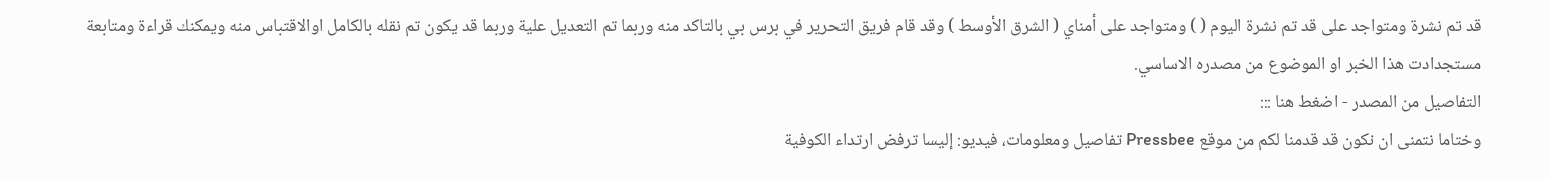قد تم نشرة ومتواجد على قد تم نشرة اليوم ( ) ومتواجد على أمناي ( الشرق الأوسط ) وقد قام فريق التحرير في برس بي بالتاكد منه وربما تم التعديل علية وربما قد يكون تم نقله بالكامل اوالاقتباس منه ويمكنك قراءة ومتابعة مستجدادت هذا الخبر او الموضوع من مصدره الاساسي.
التفاصيل من المصدر - اضغط هنا :::
وختاما نتمنى ان نكون قد قدمنا لكم من موقع Pressbee تفاصيل ومعلومات، فيديو: إليسا ترفض ارتداء الكوفية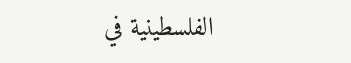الفلسطينية في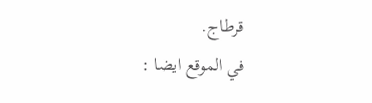قرطاج.
في الموقع ايضا :